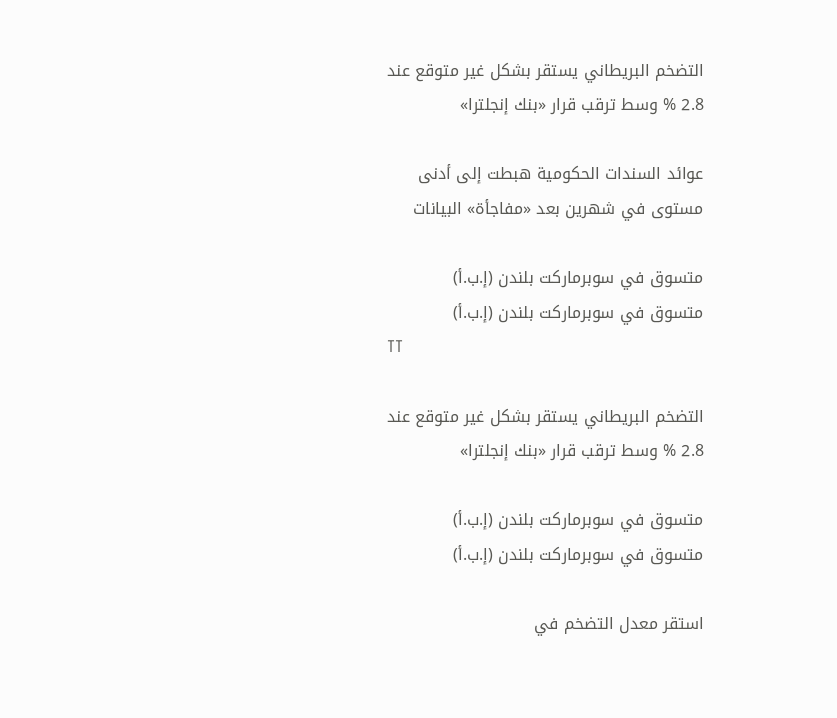التضخم البريطاني يستقر بشكل غير متوقع عند 2.8 % وسط ترقب قرار «بنك إنجلترا»

عوائد السندات الحكومية هبطت إلى أدنى مستوى في شهرين بعد «مفاجأة» البيانات

متسوق في سوبرماركت بلندن (إ.ب.أ)
متسوق في سوبرماركت بلندن (إ.ب.أ)
TT

التضخم البريطاني يستقر بشكل غير متوقع عند 2.8 % وسط ترقب قرار «بنك إنجلترا»

متسوق في سوبرماركت بلندن (إ.ب.أ)
متسوق في سوبرماركت بلندن (إ.ب.أ)

استقر معدل التضخم في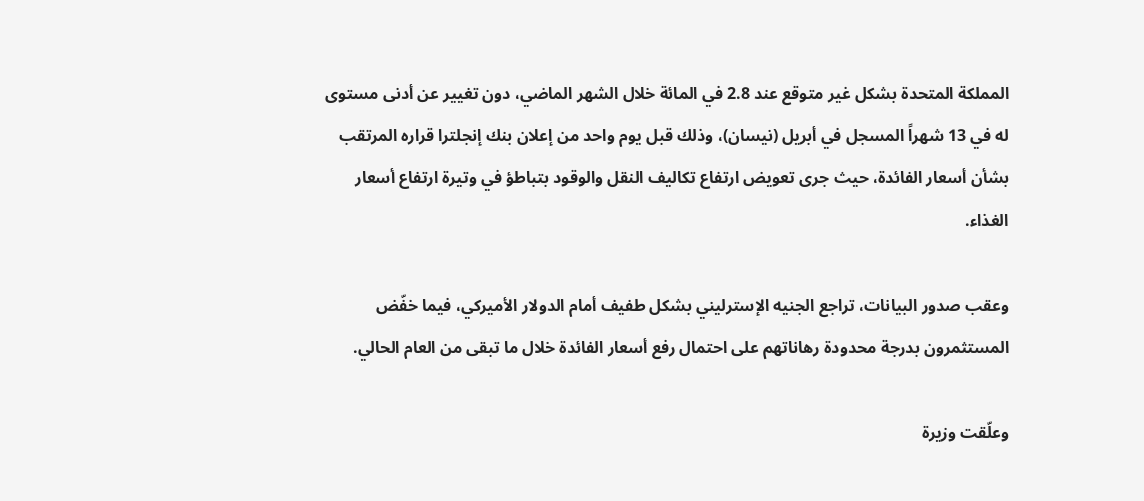المملكة المتحدة بشكل غير متوقع عند 2.8 في المائة خلال الشهر الماضي، دون تغيير عن أدنى مستوى له في 13 شهراً المسجل في أبريل (نيسان)، وذلك قبل يوم واحد من إعلان بنك إنجلترا قراره المرتقب بشأن أسعار الفائدة، حيث جرى تعويض ارتفاع تكاليف النقل والوقود بتباطؤ في وتيرة ارتفاع أسعار الغذاء.

وعقب صدور البيانات، تراجع الجنيه الإسترليني بشكل طفيف أمام الدولار الأميركي، فيما خفّض المستثمرون بدرجة محدودة رهاناتهم على احتمال رفع أسعار الفائدة خلال ما تبقى من العام الحالي.

وعلّقت وزيرة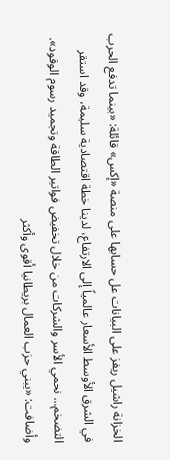الخزانة راشيل ريفز على البيانات عل حسابها على منصة «إكس» قائلة: «بينما تدفع الحرب في الشرق الأوسط الأسعار عالمياً إلى الارتفاع، لدينا خطة اقتصادية سليمة، وقد استقر التضخم... نحمي الأسر والشركات من خلال تخفيض فواتير الطاقة وتجميد رسوم الوقود». وأضافت: «يبني حزب العمال بريطانيا أقوى وأكثر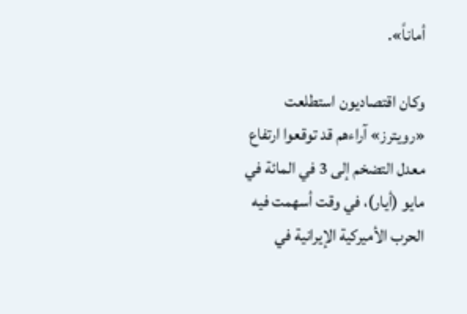أماناً».

وكان اقتصاديون استطلعت «رويترز» آراءهم قد توقعوا ارتفاع معدل التضخم إلى 3 في المائة في مايو (أيار)، في وقت أسهمت فيه الحرب الأميركية الإيرانية في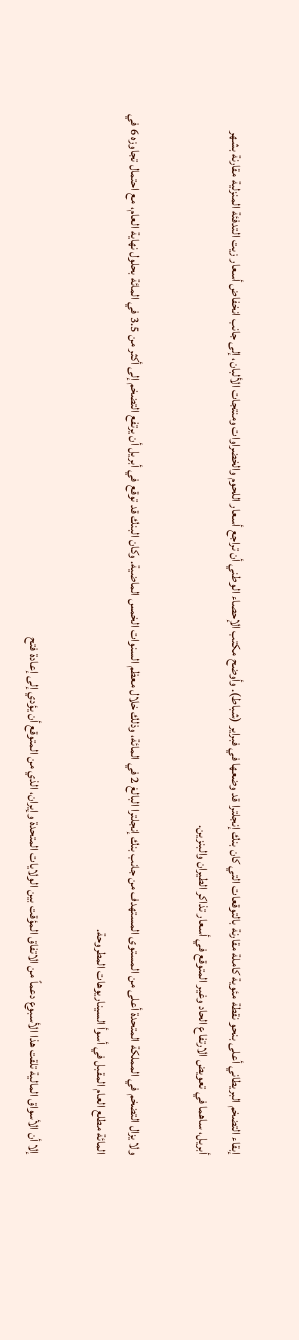إبقاء التضخم البريطاني أعلى بنحو نقطة مئوية كاملة مقارنة بالتوقعات التي كان بنك إنجلترا قد وضعها في فبراير (شباط). وأوضح مكتب الإحصاء الوطني أن تراجع أسعار اللحوم والخضراوات ومنتجات الألبان، إلى جانب انخفاض أسعار زيت التدفئة المنزلية مقارنة بشهر أبريل، ساهما في تعويض الارتفاع الحاد وغير المتوقع في أسعار تذاكر الطيران والبنزين.

ولا يزال التضخم في المملكة المتحدة أعلى من المستوى المستهدف من جانب بنك إنجلترا البالغ 2 في المائة، وذلك خلال معظم السنوات الخمس الماضية. وكان البنك قد توقع في أبريل أن يرتفع التضخم إلى أكثر من 3.5 في المائة بحلول نهاية العام، مع احتمال تجاوزه 6 في المائة مطلع العام المقبل في أسوأ السيناريوهات المطروحة.

إلا أن الأسواق المالية تلقت هذا الأسبوع دعماً من الاتفاق المؤقت بين الولايات المتحدة وإيران، الذي من المتوقع أن يؤدي إلى إعادة فتح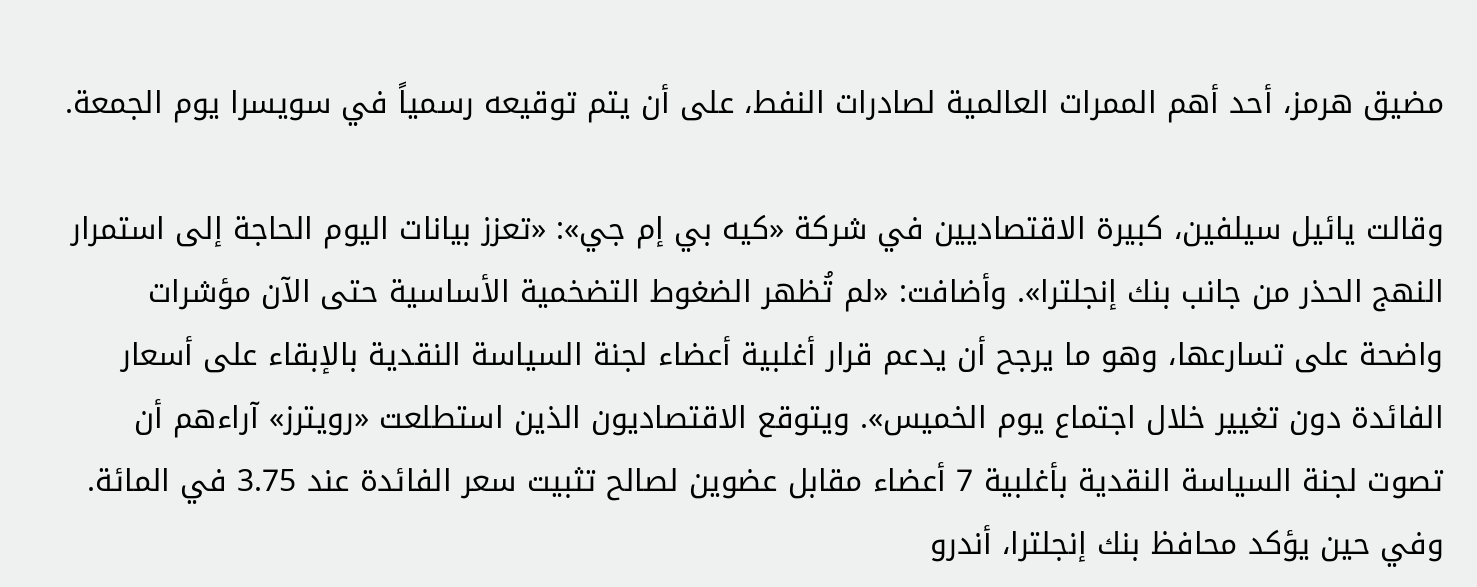مضيق هرمز، أحد أهم الممرات العالمية لصادرات النفط، على أن يتم توقيعه رسمياً في سويسرا يوم الجمعة.

وقالت يائيل سيلفين، كبيرة الاقتصاديين في شركة «كيه بي إم جي»: «تعزز بيانات اليوم الحاجة إلى استمرار النهج الحذر من جانب بنك إنجلترا». وأضافت: «لم تُظهر الضغوط التضخمية الأساسية حتى الآن مؤشرات واضحة على تسارعها، وهو ما يرجح أن يدعم قرار أغلبية أعضاء لجنة السياسة النقدية بالإبقاء على أسعار الفائدة دون تغيير خلال اجتماع يوم الخميس». ويتوقع الاقتصاديون الذين استطلعت «رويترز» آراءهم أن تصوت لجنة السياسة النقدية بأغلبية 7 أعضاء مقابل عضوين لصالح تثبيت سعر الفائدة عند 3.75 في المائة. وفي حين يؤكد محافظ بنك إنجلترا، أندرو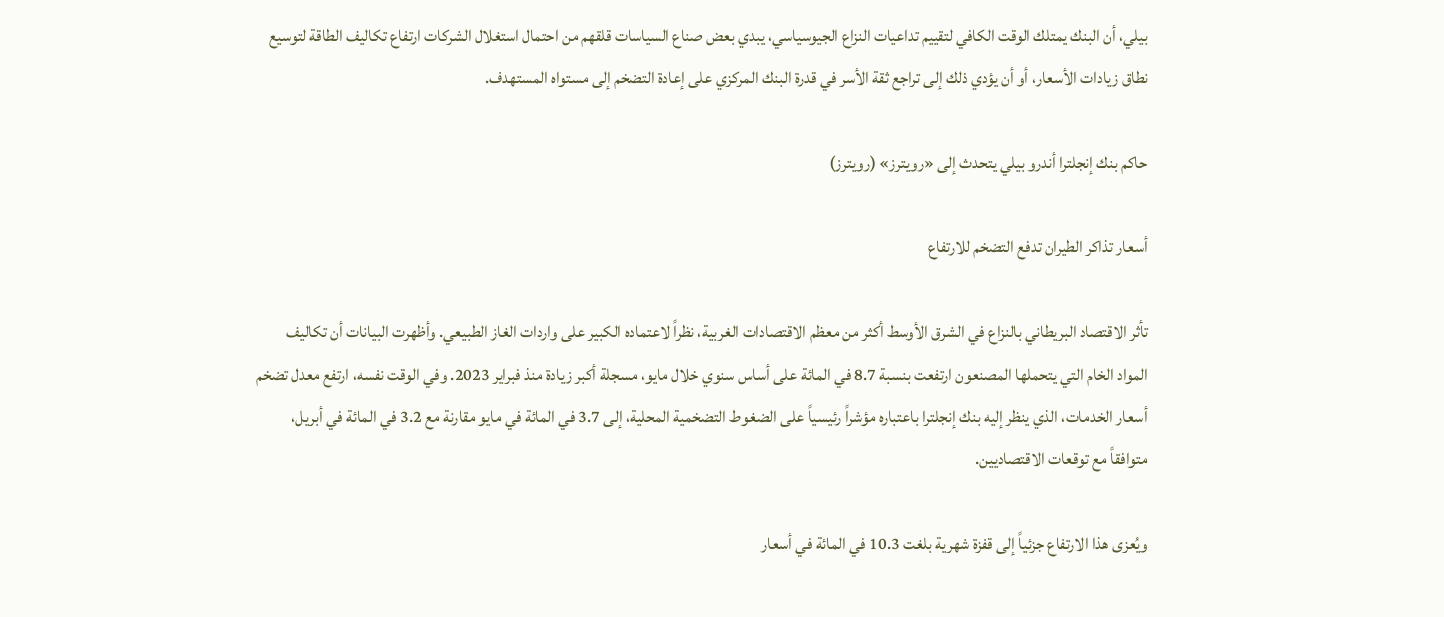بيلي، أن البنك يمتلك الوقت الكافي لتقييم تداعيات النزاع الجيوسياسي، يبدي بعض صناع السياسات قلقهم من احتمال استغلال الشركات ارتفاع تكاليف الطاقة لتوسيع نطاق زيادات الأسعار، أو أن يؤدي ذلك إلى تراجع ثقة الأسر في قدرة البنك المركزي على إعادة التضخم إلى مستواه المستهدف.

حاكم بنك إنجلترا أندرو بيلي يتحدث إلى «رويترز» (رويترز)

أسعار تذاكر الطيران تدفع التضخم للارتفاع

تأثر الاقتصاد البريطاني بالنزاع في الشرق الأوسط أكثر من معظم الاقتصادات الغربية، نظراً لاعتماده الكبير على واردات الغاز الطبيعي. وأظهرت البيانات أن تكاليف المواد الخام التي يتحملها المصنعون ارتفعت بنسبة 8.7 في المائة على أساس سنوي خلال مايو، مسجلة أكبر زيادة منذ فبراير 2023. وفي الوقت نفسه، ارتفع معدل تضخم أسعار الخدمات، الذي ينظر إليه بنك إنجلترا باعتباره مؤشراً رئيسياً على الضغوط التضخمية المحلية، إلى 3.7 في المائة في مايو مقارنة مع 3.2 في المائة في أبريل، متوافقاً مع توقعات الاقتصاديين.

ويُعزى هذا الارتفاع جزئياً إلى قفزة شهرية بلغت 10.3 في المائة في أسعار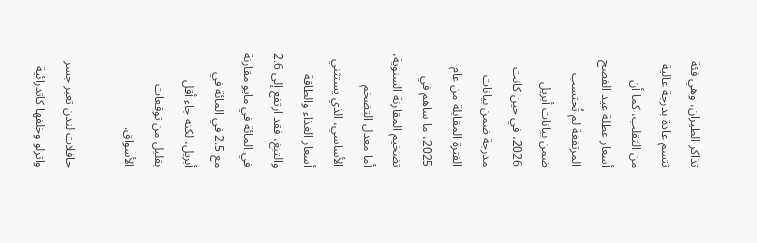تذاكر الطيران، وهي فئة تتسم عادة بدرجة عالية من التقلب، كما أن أسعار عطلة عيد الفصح المرتفعة لم تُحتسب ضمن بيانات أبريل 2026، في حين كانت مدرجة ضمن بيانات الفترة المقابلة من عام 2025، ما ساهم في تضخيم المقارنة السنوية، أما معدل التضخم الأساسي، الذي يستثني أسعار الغذاء والطاقة والتبغ، فقد ارتفع إلى 2.6 في المائة في مايو مقارنة مع 2.5 في المائة في أبريل، لكنه جاء أقل بقليل من توقعات الأسواق.

حافلات لندن تعبر جسر واترلو وخلفها كاتدرائية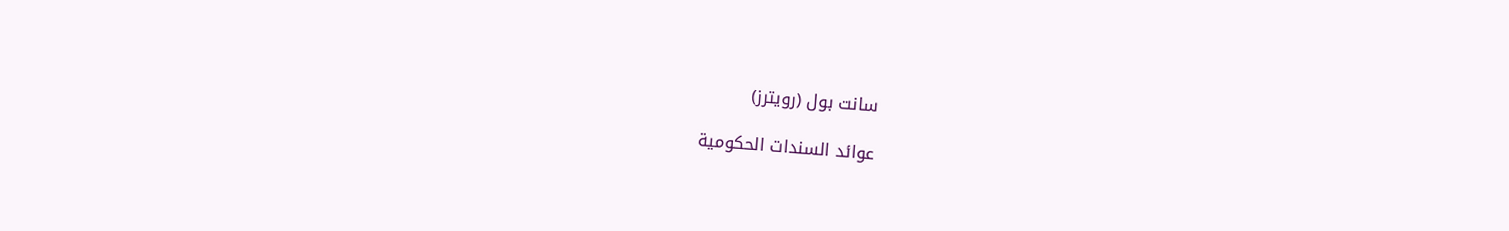سانت بول (رويترز)

عوائد السندات الحكومية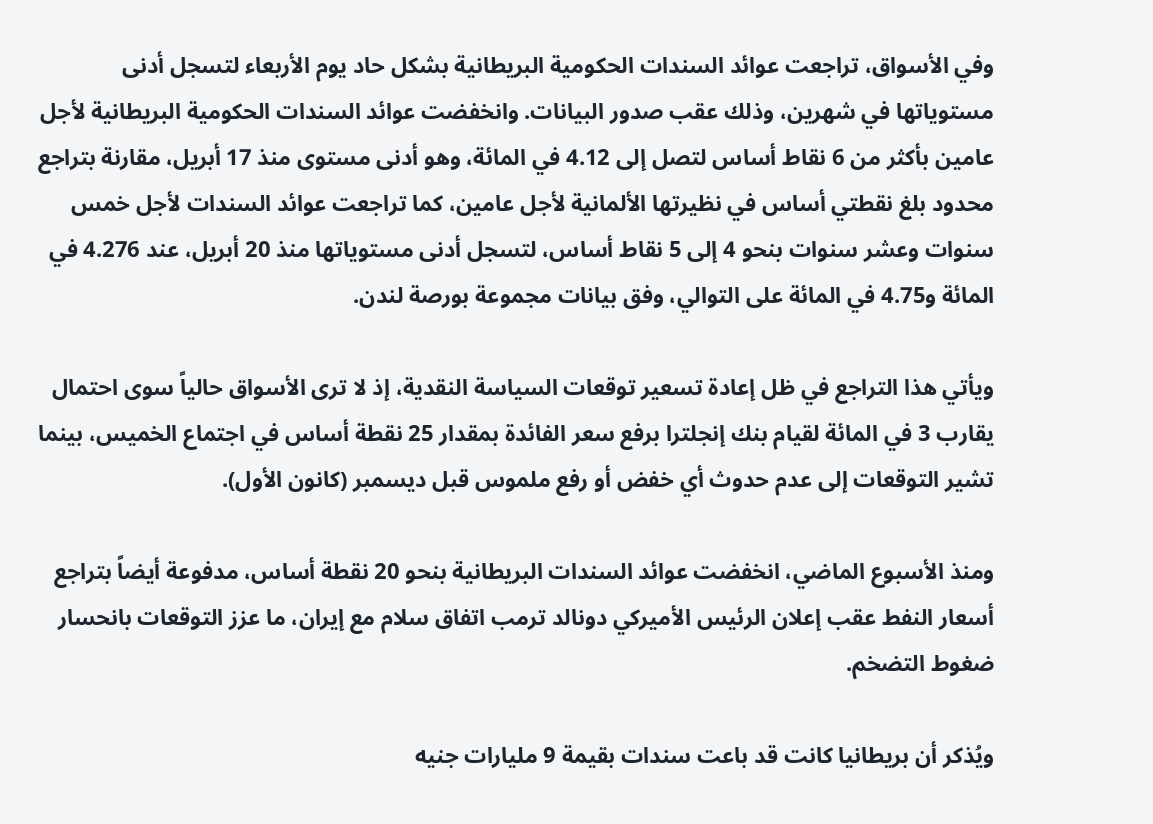وفي الأسواق، تراجعت عوائد السندات الحكومية البريطانية بشكل حاد يوم الأربعاء لتسجل أدنى مستوياتها في شهرين، وذلك عقب صدور البيانات. وانخفضت عوائد السندات الحكومية البريطانية لأجل عامين بأكثر من 6 نقاط أساس لتصل إلى 4.12 في المائة، وهو أدنى مستوى منذ 17 أبريل، مقارنة بتراجع محدود بلغ نقطتي أساس في نظيرتها الألمانية لأجل عامين، كما تراجعت عوائد السندات لأجل خمس سنوات وعشر سنوات بنحو 4 إلى 5 نقاط أساس، لتسجل أدنى مستوياتها منذ 20 أبريل، عند 4.276 في المائة و4.75 في المائة على التوالي، وفق بيانات مجموعة بورصة لندن.

ويأتي هذا التراجع في ظل إعادة تسعير توقعات السياسة النقدية، إذ لا ترى الأسواق حالياً سوى احتمال يقارب 3 في المائة لقيام بنك إنجلترا برفع سعر الفائدة بمقدار 25 نقطة أساس في اجتماع الخميس، بينما تشير التوقعات إلى عدم حدوث أي خفض أو رفع ملموس قبل ديسمبر (كانون الأول).

ومنذ الأسبوع الماضي، انخفضت عوائد السندات البريطانية بنحو 20 نقطة أساس، مدفوعة أيضاً بتراجع أسعار النفط عقب إعلان الرئيس الأميركي دونالد ترمب اتفاق سلام مع إيران، ما عزز التوقعات بانحسار ضغوط التضخم.

ويُذكر أن بريطانيا كانت قد باعت سندات بقيمة 9 مليارات جنيه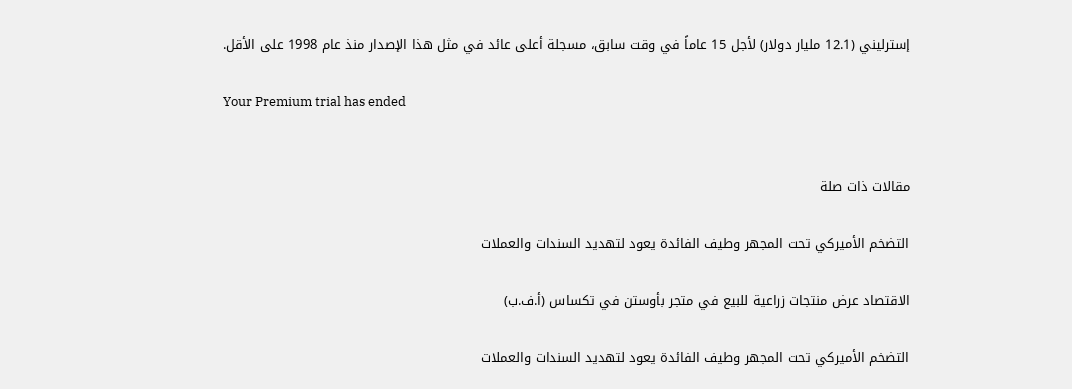إسترليني (12.1 مليار دولار) لأجل 15 عاماً في وقت سابق، مسجلة أعلى عائد في مثل هذا الإصدار منذ عام 1998 على الأقل.

Your Premium trial has ended


مقالات ذات صلة

التضخم الأميركي تحت المجهر وطيف الفائدة يعود لتهديد السندات والعملات

الاقتصاد عرض منتجات زراعية للبيع في متجر بأوستن في تكساس (أ.ف.ب)

التضخم الأميركي تحت المجهر وطيف الفائدة يعود لتهديد السندات والعملات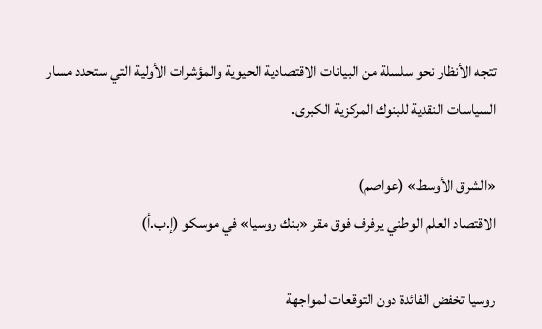تتجه الأنظار نحو سلسلة من البيانات الاقتصادية الحيوية والمؤشرات الأولية التي ستحدد مسار السياسات النقدية للبنوك المركزية الكبرى.

«الشرق الأوسط» (عواصم)
الاقتصاد العلم الوطني يرفرف فوق مقر «بنك روسيا» في موسكو (إ.ب.أ)

روسيا تخفض الفائدة دون التوقعات لمواجهة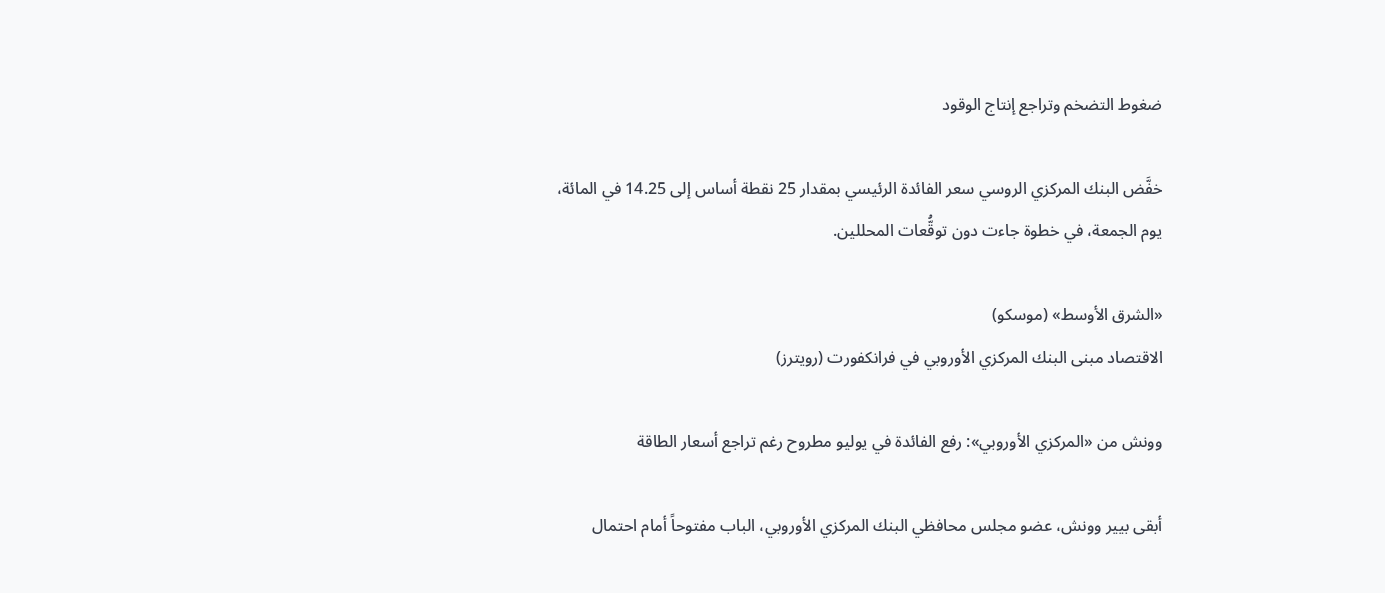ضغوط التضخم وتراجع إنتاج الوقود

خفَّض البنك المركزي الروسي سعر الفائدة الرئيسي بمقدار 25 نقطة أساس إلى 14.25 في المائة، يوم الجمعة، في خطوة جاءت دون توقُّعات المحللين.

«الشرق الأوسط» (موسكو)
الاقتصاد مبنى البنك المركزي الأوروبي في فرانكفورت (رويترز)

وونش من «المركزي الأوروبي»: رفع الفائدة في يوليو مطروح رغم تراجع أسعار الطاقة

أبقى بيير وونش، عضو مجلس محافظي البنك المركزي الأوروبي، الباب مفتوحاً أمام احتمال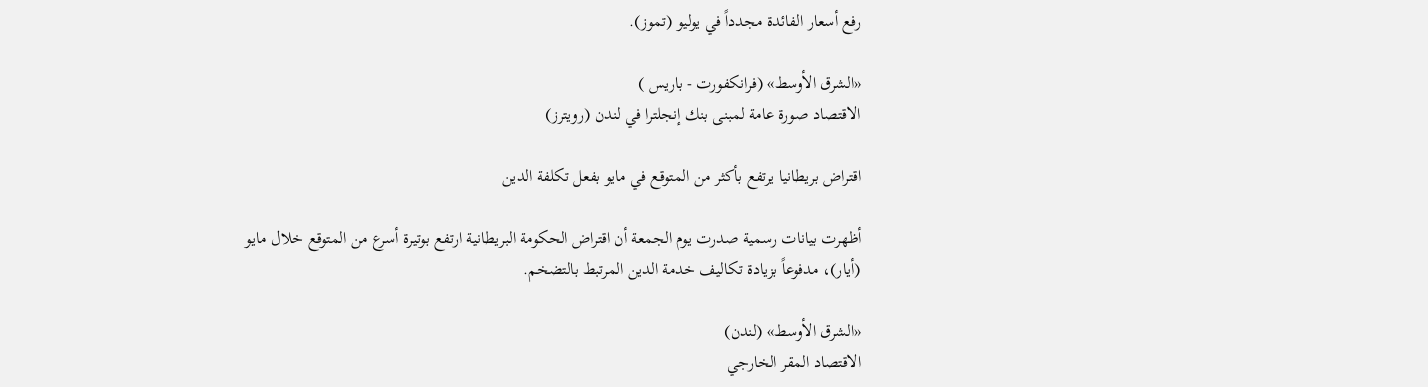رفع أسعار الفائدة مجدداً في يوليو (تموز).

«الشرق الأوسط» (فرانكفورت - باريس )
الاقتصاد صورة عامة لمبنى بنك إنجلترا في لندن (رويترز)

اقتراض بريطانيا يرتفع بأكثر من المتوقع في مايو بفعل تكلفة الدين

أظهرت بيانات رسمية صدرت يوم الجمعة أن اقتراض الحكومة البريطانية ارتفع بوتيرة أسرع من المتوقع خلال مايو (أيار)، مدفوعاً بزيادة تكاليف خدمة الدين المرتبط بالتضخم.

«الشرق الأوسط» (لندن)
الاقتصاد المقر الخارجي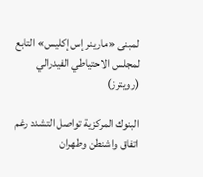لمبنى «مارينر إس إكليس» التابع لمجلس الاحتياطي الفيدرالي (رويترز)

البنوك المركزية تواصل التشدد رغم اتفاق واشنطن وطهران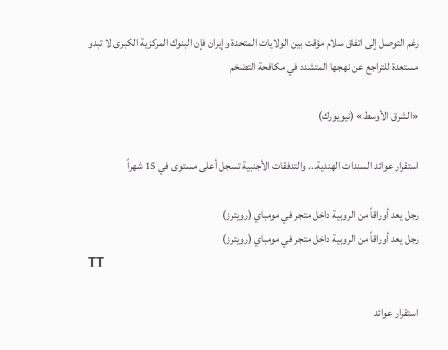رغم التوصل إلى اتفاق سلام مؤقت بين الولايات المتحدة وإيران فإن البنوك المركزية الكبرى لا تبدو مستعدة للتراجع عن نهجها المتشدد في مكافحة التضخم

«الشرق الأوسط» (نيويورك)

استقرار عوائد السندات الهندية... والتدفقات الأجنبية تسجل أعلى مستوى في 15 شهراً

رجل يعد أوراقاً من الروبية داخل متجر في مومباي (رويترز)
رجل يعد أوراقاً من الروبية داخل متجر في مومباي (رويترز)
TT

استقرار عوائد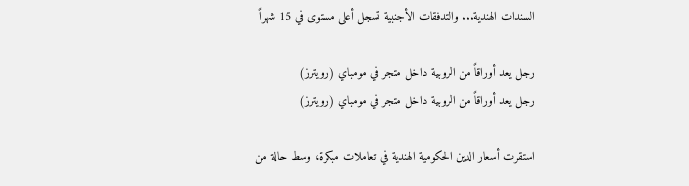السندات الهندية... والتدفقات الأجنبية تسجل أعلى مستوى في 15 شهراً

رجل يعد أوراقاً من الروبية داخل متجر في مومباي (رويترز)
رجل يعد أوراقاً من الروبية داخل متجر في مومباي (رويترز)

استقرت أسعار الدين الحكومية الهندية في تعاملات مبكرة، وسط حالة من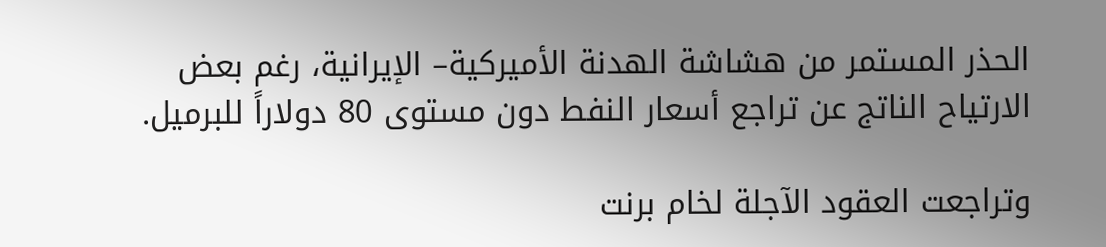الحذر المستمر من هشاشة الهدنة الأميركية– الإيرانية، رغم بعض الارتياح الناتج عن تراجع أسعار النفط دون مستوى 80 دولاراً للبرميل.

وتراجعت العقود الآجلة لخام برنت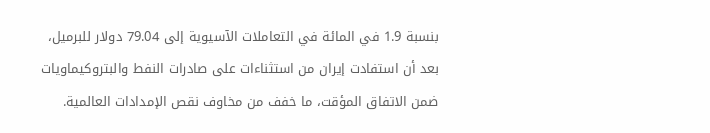بنسبة 1.9 في المائة في التعاملات الآسيوية إلى 79.04 دولار للبرميل، بعد أن استفادت إيران من استثناءات على صادرات النفط والبتروكيماويات ضمن الاتفاق المؤقت، ما خفف من مخاوف نقص الإمدادات العالمية.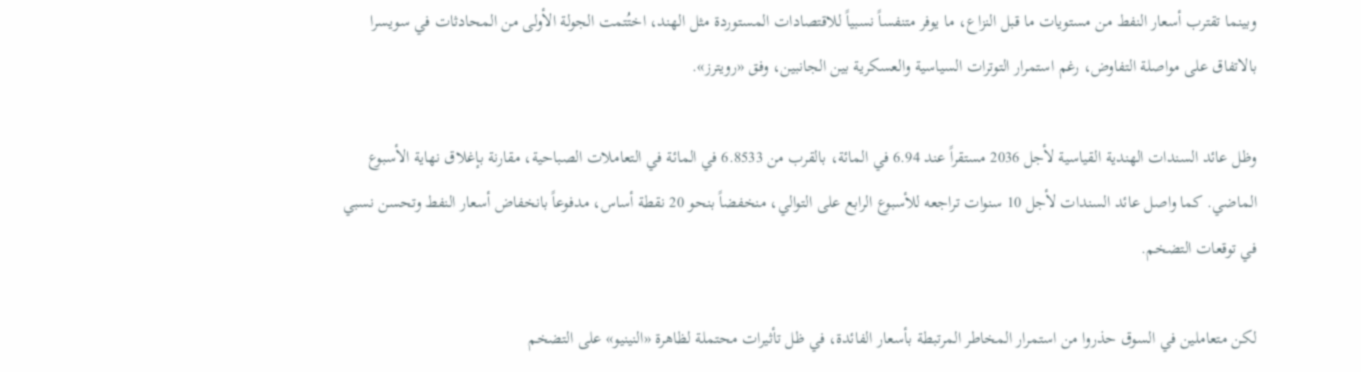وبينما تقترب أسعار النفط من مستويات ما قبل النزاع، ما يوفر متنفساً نسبياً للاقتصادات المستوردة مثل الهند، اختُتمت الجولة الأولى من المحادثات في سويسرا بالاتفاق على مواصلة التفاوض، رغم استمرار التوترات السياسية والعسكرية بين الجانبين، وفق «رويترز».

وظل عائد السندات الهندية القياسية لأجل 2036 مستقراً عند 6.94 في المائة، بالقرب من 6.8533 في المائة في التعاملات الصباحية، مقارنة بإغلاق نهاية الأسبوع الماضي. كما واصل عائد السندات لأجل 10 سنوات تراجعه للأسبوع الرابع على التوالي، منخفضاً بنحو 20 نقطة أساس، مدفوعاً بانخفاض أسعار النفط وتحسن نسبي في توقعات التضخم.

لكن متعاملين في السوق حذروا من استمرار المخاطر المرتبطة بأسعار الفائدة، في ظل تأثيرات محتملة لظاهرة «النينيو» على التضخم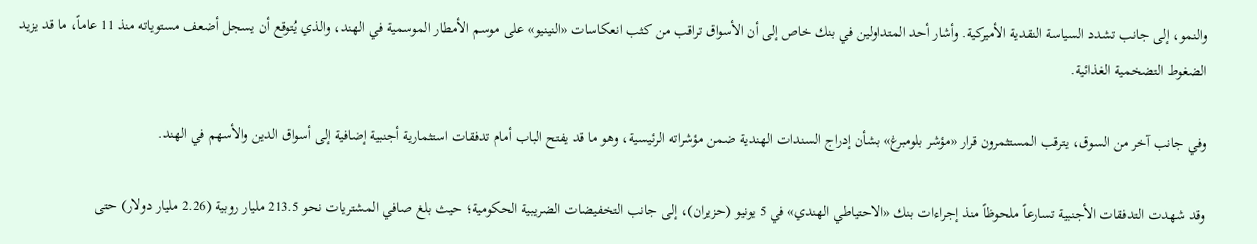والنمو، إلى جانب تشدد السياسة النقدية الأميركية. وأشار أحد المتداولين في بنك خاص إلى أن الأسواق تراقب من كثب انعكاسات «النينيو» على موسم الأمطار الموسمية في الهند، والذي يُتوقع أن يسجل أضعف مستوياته منذ 11 عاماً، ما قد يزيد الضغوط التضخمية الغذائية.

وفي جانب آخر من السوق، يترقب المستثمرون قرار «مؤشر بلومبرغ» بشأن إدراج السندات الهندية ضمن مؤشراته الرئيسية، وهو ما قد يفتح الباب أمام تدفقات استثمارية أجنبية إضافية إلى أسواق الدين والأسهم في الهند.

وقد شهدت التدفقات الأجنبية تسارعاً ملحوظاً منذ إجراءات بنك «الاحتياطي الهندي» في 5 يونيو (حزيران)، إلى جانب التخفيضات الضريبية الحكومية؛ حيث بلغ صافي المشتريات نحو 213.5 مليار روبية (2.26 مليار دولار) حتى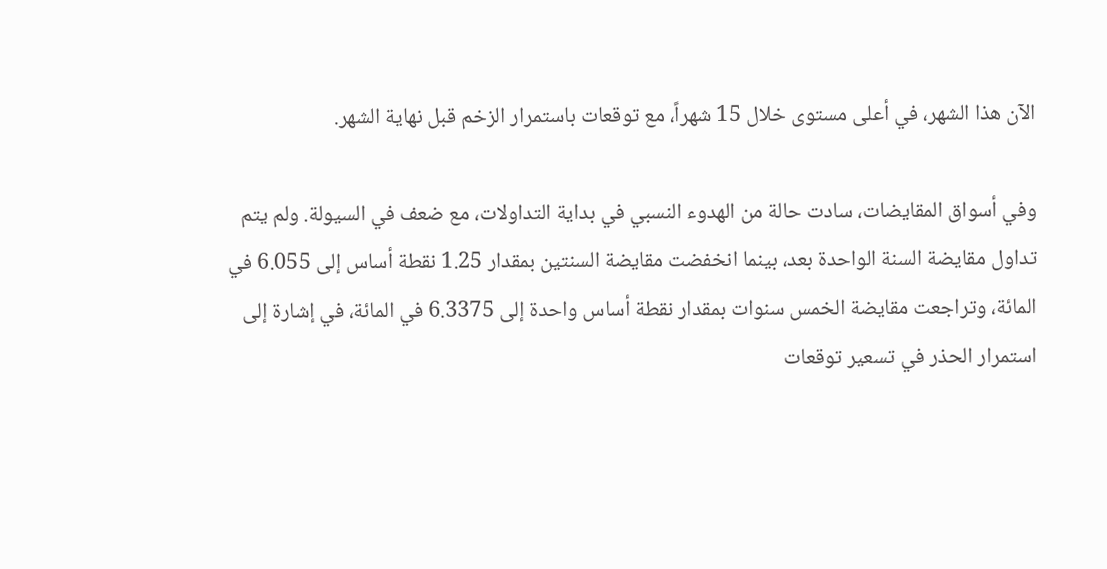الآن هذا الشهر، في أعلى مستوى خلال 15 شهراً، مع توقعات باستمرار الزخم قبل نهاية الشهر.

وفي أسواق المقايضات، سادت حالة من الهدوء النسبي في بداية التداولات، مع ضعف في السيولة. ولم يتم تداول مقايضة السنة الواحدة بعد، بينما انخفضت مقايضة السنتين بمقدار 1.25 نقطة أساس إلى 6.055 في المائة، وتراجعت مقايضة الخمس سنوات بمقدار نقطة أساس واحدة إلى 6.3375 في المائة، في إشارة إلى استمرار الحذر في تسعير توقعات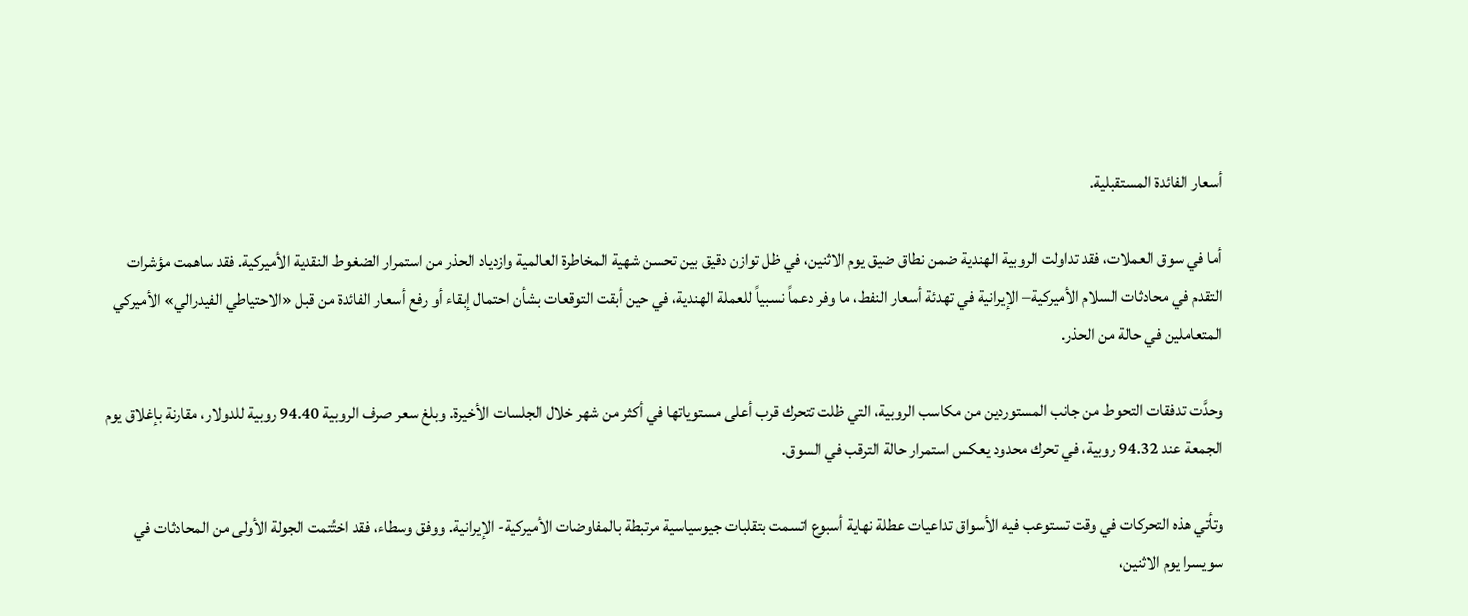أسعار الفائدة المستقبلية.

أما في سوق العملات، فقد تداولت الروبية الهندية ضمن نطاق ضيق يوم الاثنين، في ظل توازن دقيق بين تحسن شهية المخاطرة العالمية وازدياد الحذر من استمرار الضغوط النقدية الأميركية. فقد ساهمت مؤشرات التقدم في محادثات السلام الأميركية– الإيرانية في تهدئة أسعار النفط، ما وفر دعماً نسبياً للعملة الهندية، في حين أبقت التوقعات بشأن احتمال إبقاء أو رفع أسعار الفائدة من قبل «الاحتياطي الفيدرالي» الأميركي المتعاملين في حالة من الحذر.

وحدَّت تدفقات التحوط من جانب المستوردين من مكاسب الروبية، التي ظلت تتحرك قرب أعلى مستوياتها في أكثر من شهر خلال الجلسات الأخيرة. وبلغ سعر صرف الروبية 94.40 روبية للدولار، مقارنة بإغلاق يوم الجمعة عند 94.32 روبية، في تحرك محدود يعكس استمرار حالة الترقب في السوق.

وتأتي هذه التحركات في وقت تستوعب فيه الأسواق تداعيات عطلة نهاية أسبوع اتسمت بتقلبات جيوسياسية مرتبطة بالمفاوضات الأميركية- الإيرانية. ووفق وسطاء، فقد اختُتمت الجولة الأولى من المحادثات في سويسرا يوم الاثنين،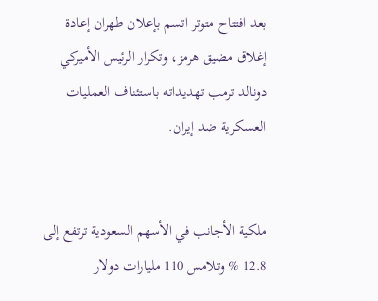بعد افتتاح متوتر اتسم بإعلان طهران إعادة إغلاق مضيق هرمز، وتكرار الرئيس الأميركي دونالد ترمب تهديداته باستئناف العمليات العسكرية ضد إيران.


ملكية الأجانب في الأسهم السعودية ترتفع إلى 12.8 % وتلامس 110 مليارات دولار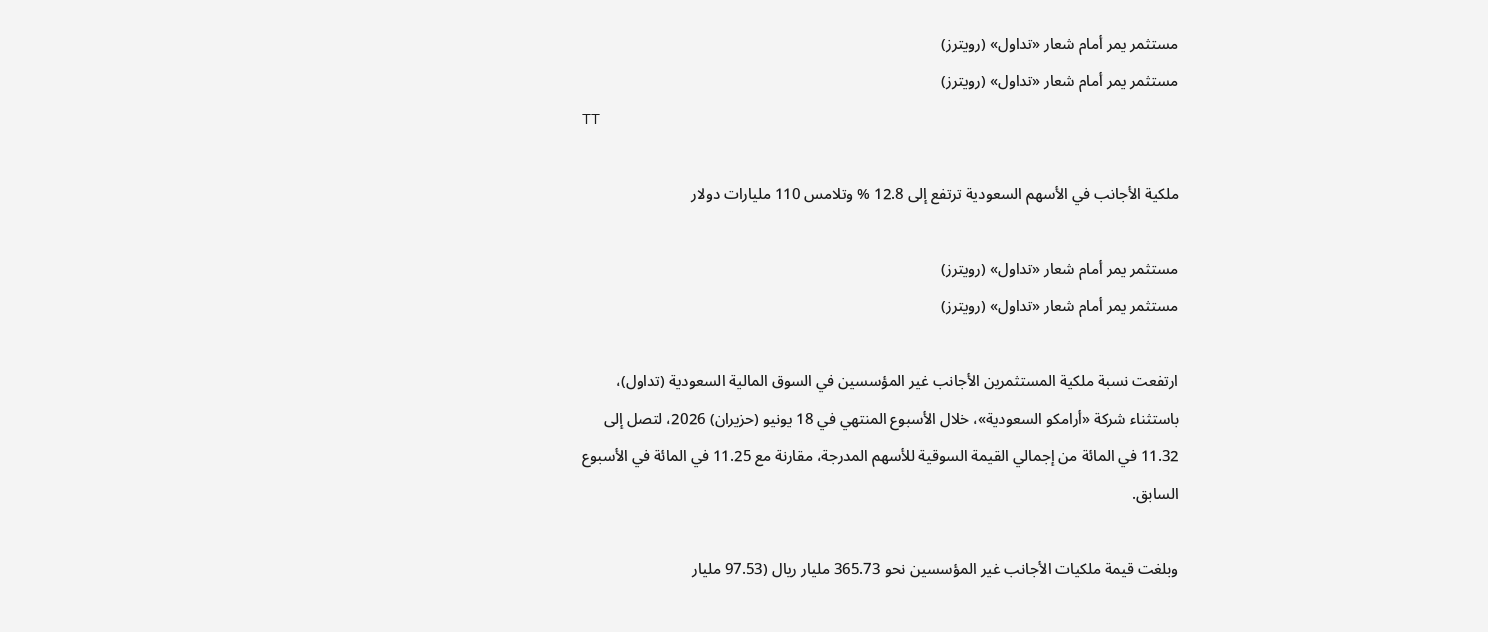مستثمر يمر أمام شعار «تداول» (رويترز)
مستثمر يمر أمام شعار «تداول» (رويترز)
TT

ملكية الأجانب في الأسهم السعودية ترتفع إلى 12.8 % وتلامس 110 مليارات دولار

مستثمر يمر أمام شعار «تداول» (رويترز)
مستثمر يمر أمام شعار «تداول» (رويترز)

ارتفعت نسبة ملكية المستثمرين الأجانب غير المؤسسين في السوق المالية السعودية (تداول)، باستثناء شركة «أرامكو السعودية»، خلال الأسبوع المنتهي في 18 يونيو (حزيران) 2026، لتصل إلى 11.32 في المائة من إجمالي القيمة السوقية للأسهم المدرجة، مقارنة مع 11.25 في المائة في الأسبوع السابق.

وبلغت قيمة ملكيات الأجانب غير المؤسسين نحو 365.73 مليار ريال (97.53 مليار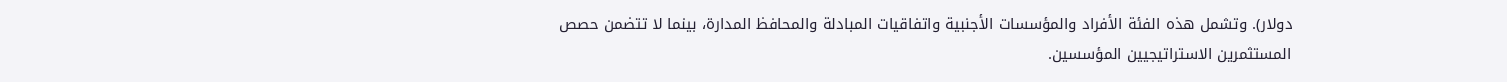دولار). وتشمل هذه الفئة الأفراد والمؤسسات الأجنبية واتفاقيات المبادلة والمحافظ المدارة، بينما لا تتضمن حصص المستثمرين الاستراتيجيين المؤسسين.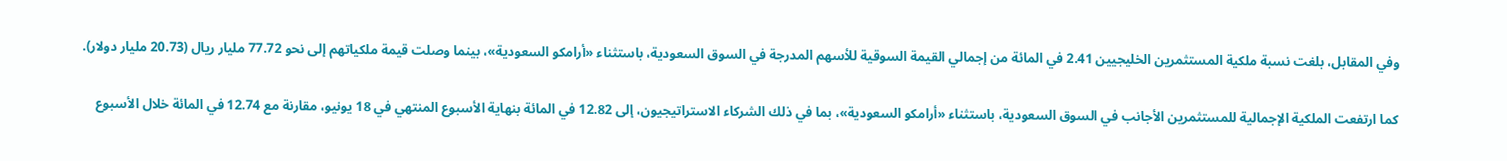وفي المقابل، بلغت نسبة ملكية المستثمرين الخليجيين 2.41 في المائة من إجمالي القيمة السوقية للأسهم المدرجة في السوق السعودية، باستثناء «أرامكو السعودية»، بينما وصلت قيمة ملكياتهم إلى نحو 77.72 مليار ريال (20.73 مليار دولار).

كما ارتفعت الملكية الإجمالية للمستثمرين الأجانب في السوق السعودية، باستثناء «أرامكو السعودية»، بما في ذلك الشركاء الاستراتيجيون، إلى 12.82 في المائة بنهاية الأسبوع المنتهي في 18 يونيو، مقارنة مع 12.74 في المائة خلال الأسبوع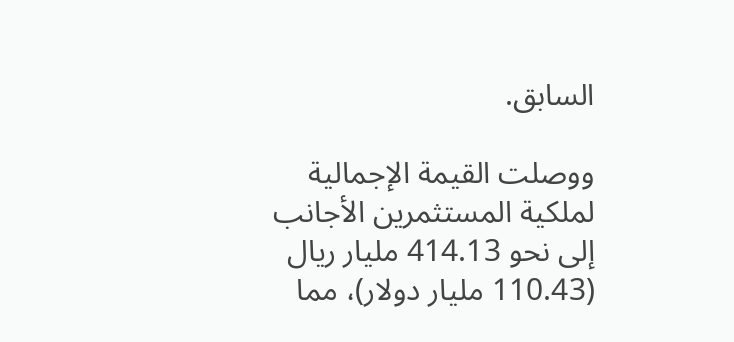السابق.

ووصلت القيمة الإجمالية لملكية المستثمرين الأجانب إلى نحو 414.13 مليار ريال (110.43 مليار دولار)، مما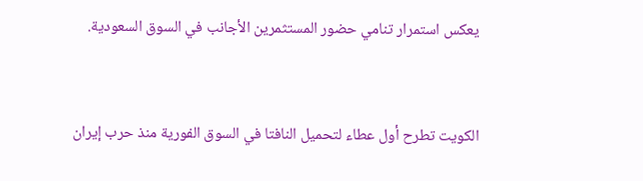يعكس استمرار تنامي حضور المستثمرين الأجانب في السوق السعودية.


الكويت تطرح أول عطاء لتحميل النافتا في السوق الفورية منذ حرب إيران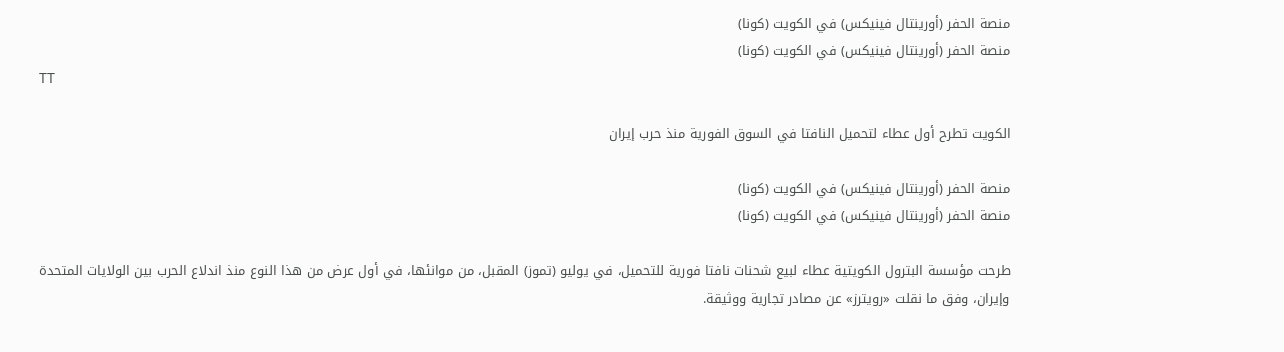منصة الحفر (أورينتال فينيكس) في الكويت (كونا)
منصة الحفر (أورينتال فينيكس) في الكويت (كونا)
TT

الكويت تطرح أول عطاء لتحميل النافتا في السوق الفورية منذ حرب إيران

منصة الحفر (أورينتال فينيكس) في الكويت (كونا)
منصة الحفر (أورينتال فينيكس) في الكويت (كونا)

طرحت مؤسسة البترول الكويتية عطاء لبيع شحنات نافتا فورية للتحميل، في يوليو (تموز) المقبل، من موانئها، في أول عرض من هذا النوع منذ اندلاع الحرب بين الولايات المتحدة وإيران، وفق ما نقلت «رويترز» عن مصادر تجارية ووثيقة.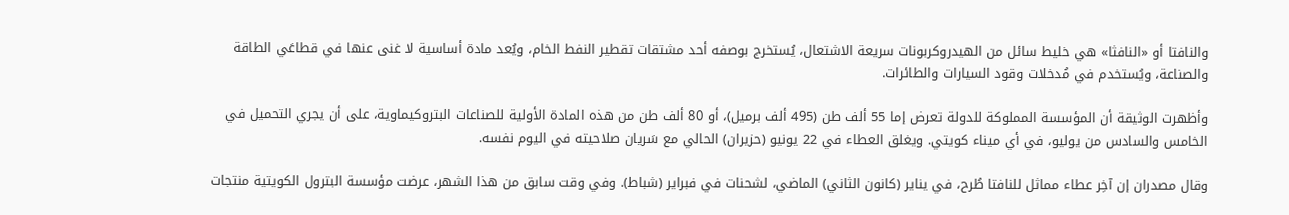والنافتا أو «النافثا» هي خليط سائل من الهيدروكربونات سريعة الاشتعال، يُستخرج بوصفه أحد مشتقات تقطير النفط الخام، ويُعد مادة أساسية لا غنى عنها في قطاعَي الطاقة والصناعة، ويُستخدم في مُدخلات وقود السيارات والطائرات.

وأظهرت الوثيقة أن المؤسسة المملوكة للدولة تعرض إما 55 ألف طن (495 ألف برميل)، أو 80 ألف طن من هذه المادة الأولية للصناعات البتروكيماوية، على أن يجري التحميل في الخامس والسادس من يوليو، في أي ميناء كويتي. ويغلق العطاء في 22 يونيو (حزيران) الحالي مع سَريان صلاحيته في اليوم نفسه.

وقال مصدران إن آخِر عطاء مماثل للنافتا طُرح، في يناير (كانون الثاني) الماضي، لشحنات في فبراير (شباط). وفي وقت سابق من هذا الشهر، عرضت مؤسسة البترول الكويتية منتجات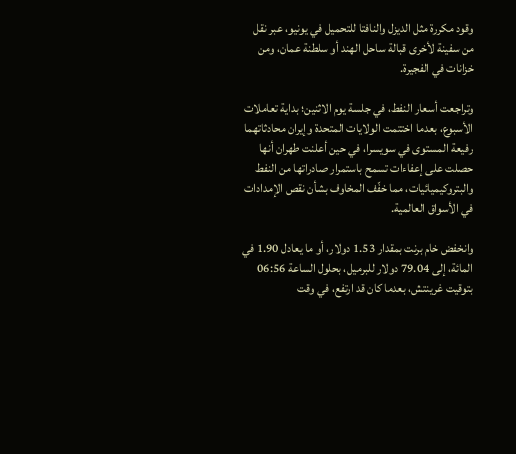وقود مكررة مثل الديزل والنافتا للتحميل في يونيو، عبر نقل من سفينة لأخرى قبالة ساحل الهند أو سلطنة عمان، ومن خزانات في الفجيرة.

وتراجعت أسعار النفط، في جلسة يوم الاثنين؛ بداية تعاملات الأسبوع، بعدما اختتمت الولايات المتحدة وإيران محادثاتهما رفيعة المستوى في سويسرا، في حين أعلنت طهران أنها حصلت على إعفاءات تسمح باستمرار صادراتها من النفط والبتروكيميائيات، مما خفّف المخاوف بشأن نقص الإمدادات في الأسواق العالمية.

وانخفض خام برنت بمقدار 1.53 دولار، أو ما يعادل 1.90 في المائة، إلى 79.04 دولار للبرميل، بحلول الساعة 06:56 بتوقيت غرينتش، بعدما كان قد ارتفع، في وقت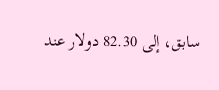سابق، إلى 82.30 دولار عند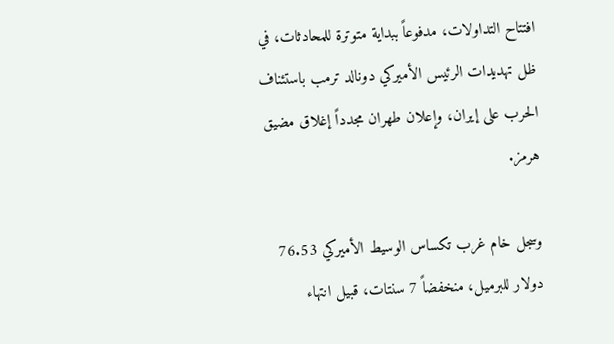افتتاح التداولات، مدفوعاً ببداية متوترة للمحادثات، في ظل تهديدات الرئيس الأميركي دونالد ترمب باستئناف الحرب على إيران، وإعلان طهران مجدداً إغلاق مضيق هرمز.

وسجل خام غرب تكساس الوسيط الأميركي 76.53 دولار للبرميل، منخفضاً 7 سنتات، قبيل انتهاء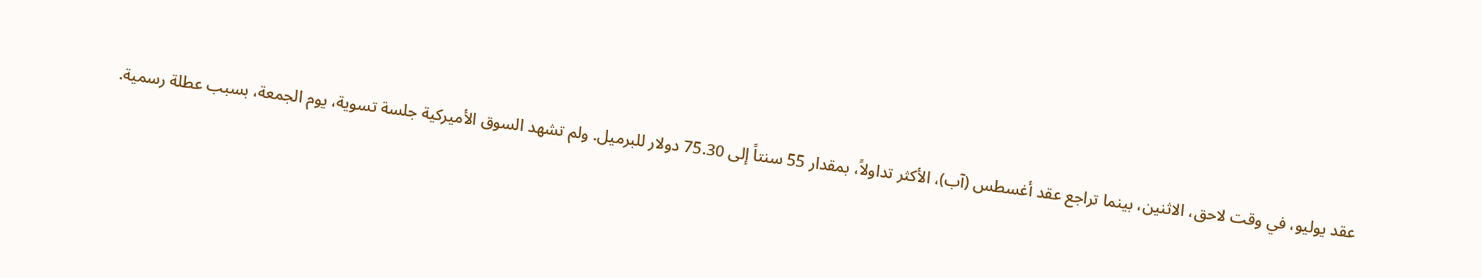عقد يوليو، في وقت لاحق، الاثنين، بينما تراجع عقد أغسطس (آب)، الأكثر تداولاً، بمقدار 55 سنتاً إلى 75.30 دولار للبرميل. ولم تشهد السوق الأميركية جلسة تسوية، يوم الجمعة، بسبب عطلة رسمية.